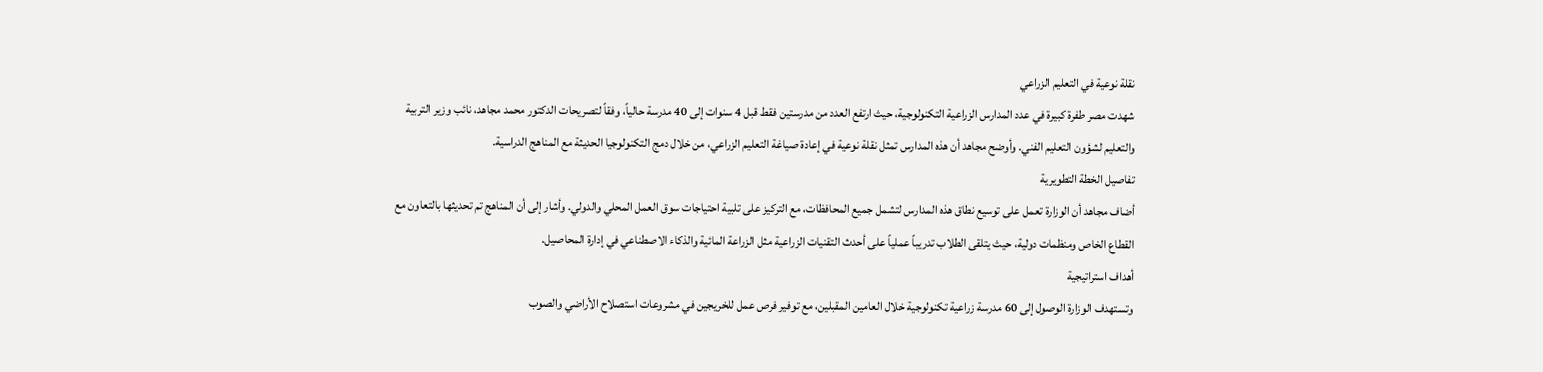نقلة نوعية في التعليم الزراعي
شهدت مصر طفرة كبيرة في عدد المدارس الزراعية التكنولوجية، حيث ارتفع العدد من مدرستين فقط قبل 4 سنوات إلى 40 مدرسة حالياً، وفقاً لتصريحات الدكتور محمد مجاهد، نائب وزير التربية والتعليم لشؤون التعليم الفني. وأوضح مجاهد أن هذه المدارس تمثل نقلة نوعية في إعادة صياغة التعليم الزراعي، من خلال دمج التكنولوجيا الحديثة مع المناهج الدراسية.
تفاصيل الخطة التطويرية
أضاف مجاهد أن الوزارة تعمل على توسيع نطاق هذه المدارس لتشمل جميع المحافظات، مع التركيز على تلبية احتياجات سوق العمل المحلي والدولي. وأشار إلى أن المناهج تم تحديثها بالتعاون مع القطاع الخاص ومنظمات دولية، حيث يتلقى الطلاب تدريباً عملياً على أحدث التقنيات الزراعية مثل الزراعة المائية والذكاء الاصطناعي في إدارة المحاصيل.
أهداف استراتيجية
وتستهدف الوزارة الوصول إلى 60 مدرسة زراعية تكنولوجية خلال العامين المقبلين، مع توفير فرص عمل للخريجين في مشروعات استصلاح الأراضي والصوب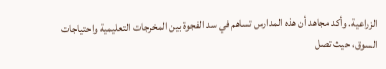الزراعية. وأكد مجاهد أن هذه المدارس تساهم في سد الفجوة بين المخرجات التعليمية واحتياجات السوق، حيث تصل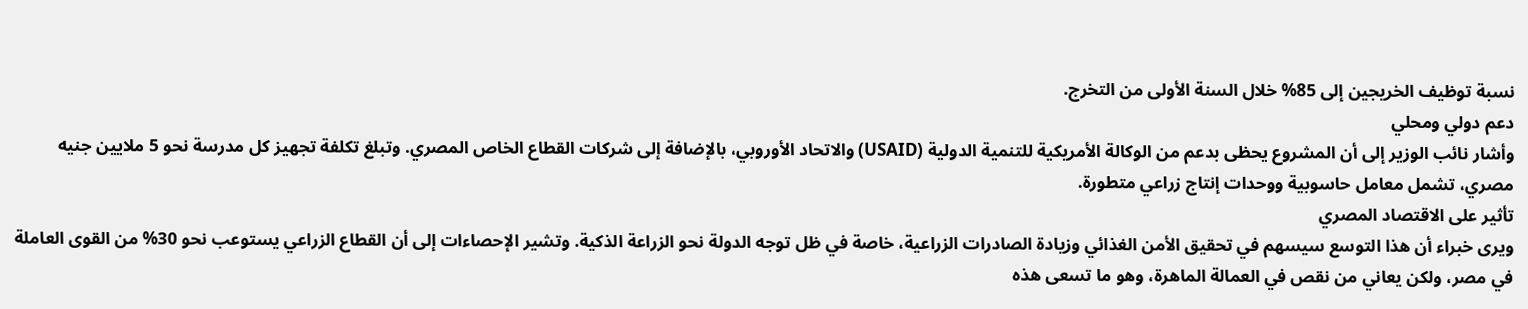نسبة توظيف الخريجين إلى 85% خلال السنة الأولى من التخرج.
دعم دولي ومحلي
وأشار نائب الوزير إلى أن المشروع يحظى بدعم من الوكالة الأمريكية للتنمية الدولية (USAID) والاتحاد الأوروبي، بالإضافة إلى شركات القطاع الخاص المصري. وتبلغ تكلفة تجهيز كل مدرسة نحو 5 ملايين جنيه مصري، تشمل معامل حاسوبية ووحدات إنتاج زراعي متطورة.
تأثير على الاقتصاد المصري
ويرى خبراء أن هذا التوسع سيسهم في تحقيق الأمن الغذائي وزيادة الصادرات الزراعية، خاصة في ظل توجه الدولة نحو الزراعة الذكية. وتشير الإحصاءات إلى أن القطاع الزراعي يستوعب نحو 30% من القوى العاملة في مصر، ولكن يعاني من نقص في العمالة الماهرة، وهو ما تسعى هذه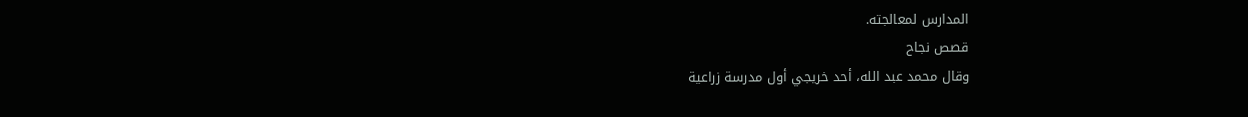المدارس لمعالجته.
قصص نجاح
وقال محمد عبد الله، أحد خريجي أول مدرسة زراعية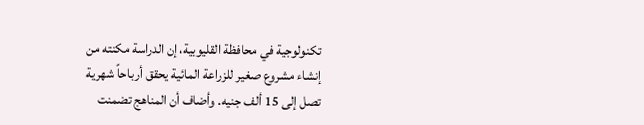تكنولوجية في محافظة القليوبية، إن الدراسة مكنته من إنشاء مشروع صغير للزراعة المائية يحقق أرباحاً شهرية تصل إلى 15 ألف جنيه. وأضاف أن المناهج تضمنت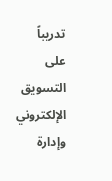تدريباً على التسويق الإلكتروني وإدارة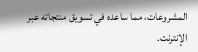المشروعات، مما ساعده في تسويق منتجاته عبر الإنترنت.